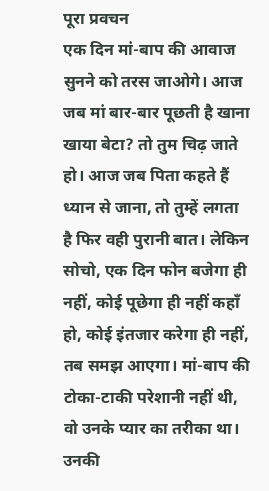पूरा प्रवचन
एक दिन मां-बाप की आवाज सुनने को तरस जाओगे। आज जब मां बार-बार पूछती है खाना खाया बेटा? तो तुम चिढ़ जाते हो। आज जब पिता कहते हैं ध्यान से जाना, तो तुम्हें लगता है फिर वही पुरानी बात। लेकिन सोचो, एक दिन फोन बजेगा ही नहीं, कोई पूछेगा ही नहीं कहाँ हो, कोई इंतजार करेगा ही नहीं, तब समझ आएगा। मां-बाप की टोका-टाकी परेशानी नहीं थी, वो उनके प्यार का तरीका था। उनकी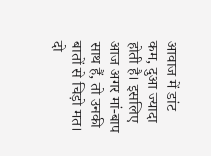आवाज में डांट कम, दुआ ज्यादा होती है। इसलिए आज अगर मां-बाप साथ हैं, तो उनकी बातों से चिड़ो मत। दो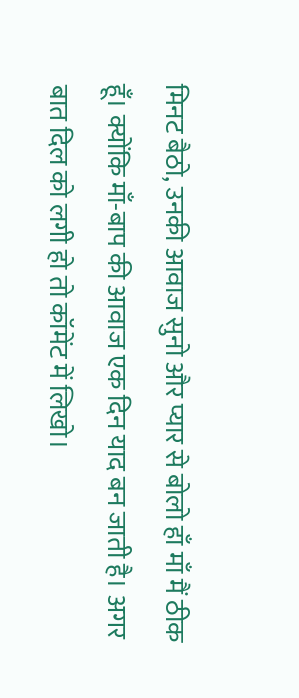मिनट बैठो, उनकी आवाज सुनो और प्यार से बोलो हाँ माँ मैं ठीक हूँ। क्योंकि माँ-बाप की आवाज एक दिन याद बन जाती है। अगर बात दिल को लगी हो तो कॉमेंट में लिखो।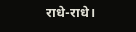राधे-राधे।